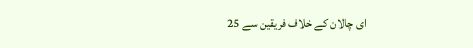ای چالان کے خلاف فریقین سے 25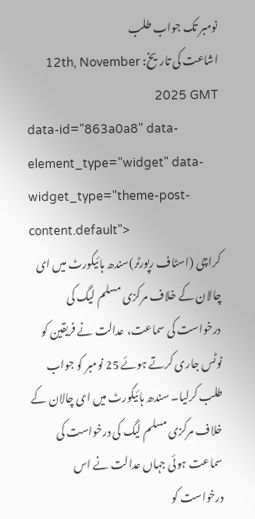نومبر تک جواب طلب
اشاعت کی تاریخ: 12th, November 2025 GMT
data-id="863a0a8" data-element_type="widget" data-widget_type="theme-post-content.default">
کراچی (اسٹاف رپورٹر)سندھ ہائیکورٹ میں ای چالان کے خلاف مرکزی مسلم لیگ کی درخواست کی سماعت، عدالت نے فریقین کو نوٹس جاری کرتے ہوئے 25 نومبر کو جواب طلب کرلیا۔ سندھ ہائیکورٹ میں ای چالان کے خلاف مرکزی مسلم لیگ کی درخواست کی سماعت ہوئی جہاں عدالت نے اس درخواست کو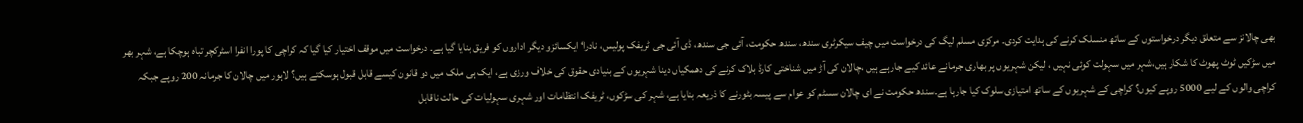بھی چالانز سے متعلق دیگر درخواستوں کے ساتھ منسلک کرنے کی ہدایت کردی۔ مرکزی مسلم لیگ کی درخواست میں چیف سیکرٹری سندھ، سندھ حکومت، آئی جی سندھ، ڈی آئی جی ٹریفک پولیس، نادرا‘ ایکسائزو دیگر اداروں کو فریق بنایا گیا ہے۔ درخواست میں موقف اختیار کیا گیا کہ کراچی کا پورا انفرا اسٹرکچر تباہ ہوچکا ہے، شہر بھر میں سڑکیں ٹوٹ پھوٹ کا شکار ہیں،شہر میں سہولت کوئی نہیں ، لیکن شہریوں پر بھاری جرمانے عائد کیے جارہے ہیں ،چالان کی آڑ میں شناختی کارڈ بلاک کرنے کی دھمکیاں دینا شہریوں کے بنیادی حقوق کی خلاف ورزی ہے، ایک ہی ملک میں دو قانون کیسے قابل قبول ہوسکتے ہیں؟ لاہور میں چالان کا جرمانہ 200 روپے جبکہ کراچی والوں کے لیے 5000 روپے کیوں؟ کراچی کے شہریوں کے ساتھ امتیازی سلوک کیا جارہا ہے۔سندھ حکومت نے ای چالان سسٹم کو عوام سے پیسہ بٹورنے کا ذریعہ بنایا ہے، شہر کی سڑکوں، ٹریفک انتظامات اور شہری سہولیات کی حالت ناقابل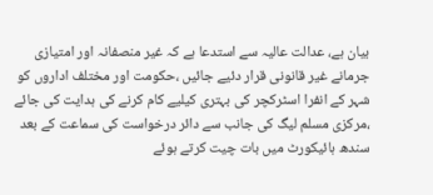بیان ہے، عدالت عالیہ سے استدعا ہے کہ غیر منصفانہ اور امتیازی جرمانے غیر قانونی قرار دئیے جائیں ،حکومت اور مختلف اداروں کو شہر کے انفرا اسٹرکچر کی بہتری کیلیے کام کرنے کی ہدایت کی جائے ،مرکزی مسلم لیگ کی جانب سے دائر درخواست کی سماعت کے بعد سندھ ہائیکورٹ میں بات چیت کرتے ہوئے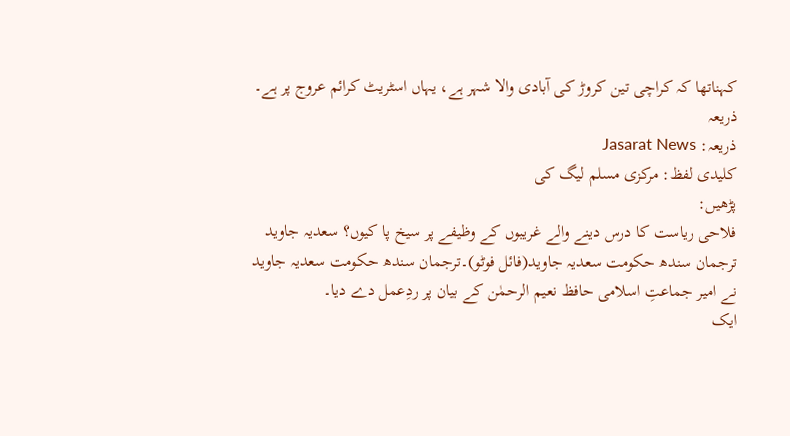کہناتھا کہ کراچی تین کروڑ کی آبادی والا شہر ہے، یہاں اسٹریٹ کرائم عروج پر ہے۔
ذریعہ
ذریعہ: Jasarat News
کلیدی لفظ: مرکزی مسلم لیگ کی
پڑھیں:
فلاحی ریاست کا درس دینے والے غریبوں کے وظیفے پر سیخ پا کیوں؟ سعدیہ جاوید
ترجمان سندھ حکومت سعدیہ جاوید(فائل فوٹو)۔ترجمان سندھ حکومت سعدیہ جاوید نے امیر جماعتِ اسلامی حافظ نعیم الرحمٰن کے بیان پر ردِعمل دے دیا۔
ایک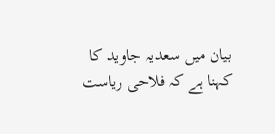بیان میں سعدیہ جاوید کا کہنا ہے کہ فلاحی ریاست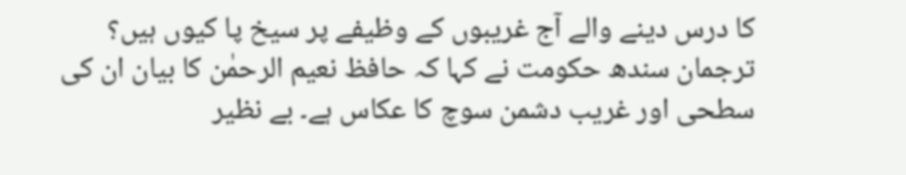کا درس دینے والے آج غریبوں کے وظیفے پر سیخ پا کیوں ہیں؟
ترجمان سندھ حکومت نے کہا کہ حافظ نعیم الرحمٰن کا بیان ان کی سطحی اور غریب دشمن سوچ کا عکاس ہے۔ بے نظیر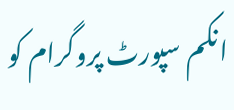انکم سپورٹ پروگرام کو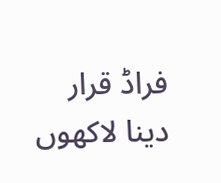فراڈ قرار دینا لاکھوں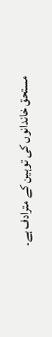مستحق خاندانوں کی توہین کے مترادف ہے۔